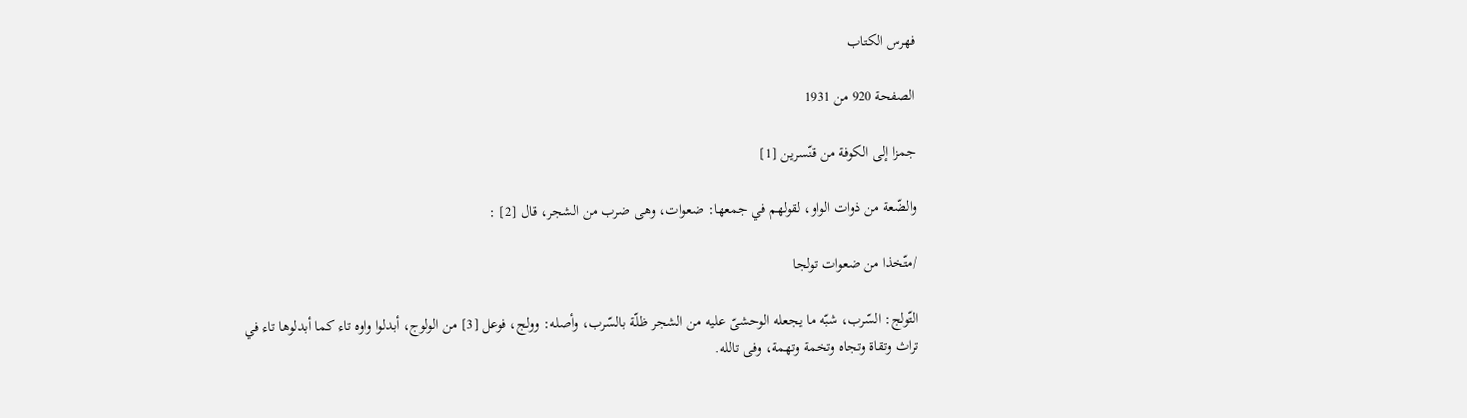فهرس الكتاب

الصفحة 920 من 1931

جمزا إلى الكوفة من قنّسرين [1]

والضّعة من ذوات الواو، لقولهم في جمعها: ضعوات، وهى ضرب من الشجر، قال [2] :

/متّخذا من ضعوات تولجا

التّولج: السّرب، شبّه ما يجعله الوحشىّ عليه من الشجر ظلّة بالسّرب، وأصله: وولج، فوعل [3] من الولوج، أبدلوا واوه تاء كما أبدلوها تاء في تراث وتقاة وتجاه وتخمة وتهمة، وفى تالله.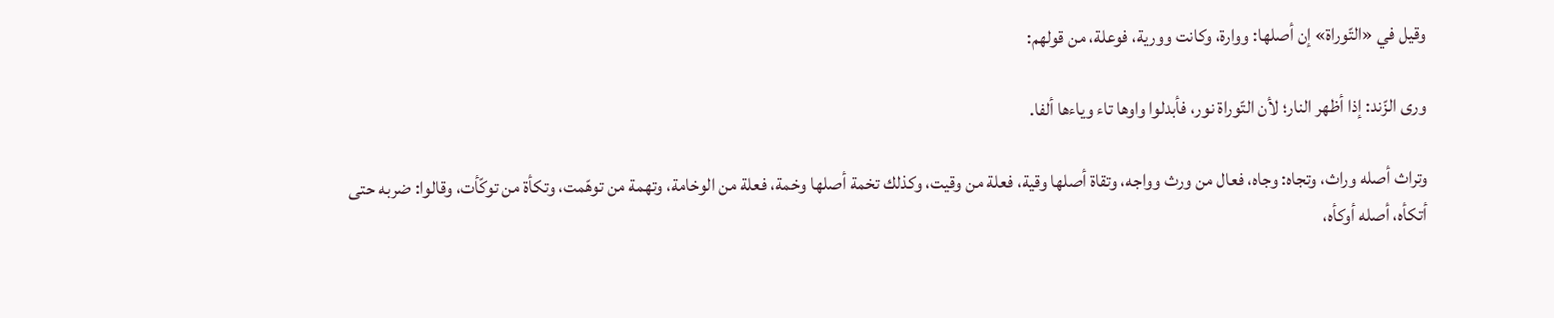وقيل في «التّوراة» إن أصلها: ووارة، وكانت وورية، فوعلة، من قولهم:

ورى الزّند: إذا أظهر النار؛ لأن التّوراة نور، فأبدلوا واوها تاء وياءها ألفا.

وتراث أصله وراث، وتجاه: وجاه، فعال من ورث وواجه، وتقاة أصلها وقية، فعلة من وقيت، وكذلك تخمة أصلها وخمة، فعلة من الوخامة، وتهمة من توهّمت، وتكأة من توكّأت، وقالوا: ضربه حتى أتكأه، أصله أوكأه،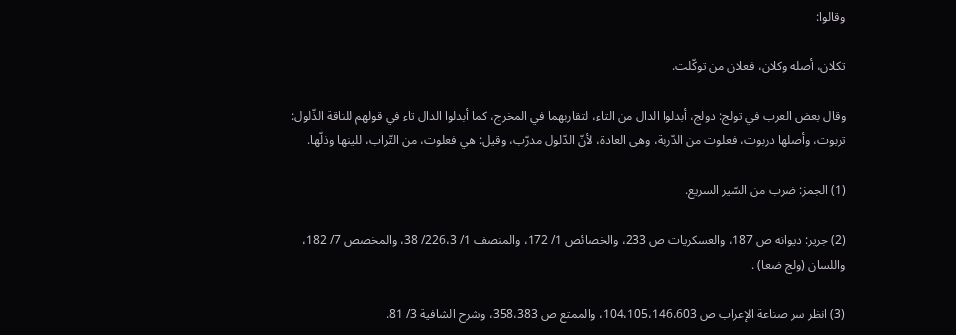وقالوا:

تكلان، أصله وكلان، فعلان من توكّلت.

وقال بعض العرب في تولج: دولج، أبدلوا الدال من التاء، لتقاربهما في المخرج، كما أبدلوا الدال تاء في قولهم للناقة الذّلول: تربوت، وأصلها دربوت، فعلوت من الدّربة، وهى العادة، لأنّ الدّلول مدرّب، وقيل: هي فعلوت، من التّراب، للينها وذلّها.

(1) الجمز: ضرب من السّير السريع.

(2) جرير: ديوانه ص 187، والعسكريات ص 233، والخصائص 1/ 172، والمنصف 1/ 226،3/ 38، والمخصص 7/ 182، واللسان (ولج ضعا) .

(3) انظر سر صناعة الإعراب ص 104،105،146،603، والممتع ص 358،383، وشرح الشافية 3/ 81.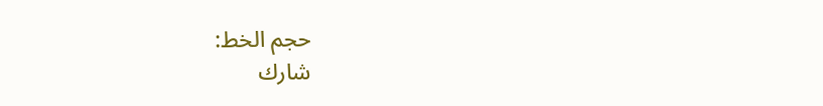حجم الخط:
شارك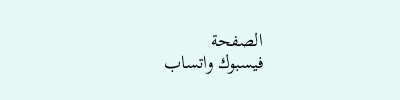الصفحة
فيسبوك واتساب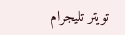تويتر تليجرام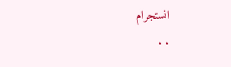انستجرام
. .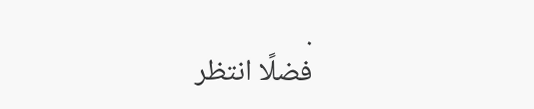.
فضلًا انتظر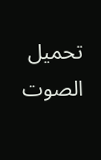تحميل الصوت